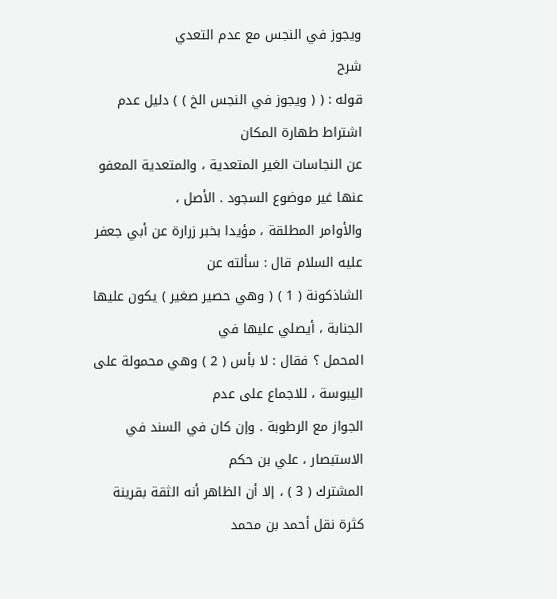ويجوز في النجس مع عدم التعدي
شرح
قوله : ( ( ويجوز في النجس الخ ) ) دليل عدم اشتراط طهارة المكان
عن النجاسات الغير المتعدية ، والمتعدية المعفو عنها غير موضوع السجود . الأصل ،
والأوامر المطلقة ، مؤيدا بخبر زرارة عن أبي جعفر عليه السلام قال : سألته عن
الشاذكونة ( 1 ) ( وهي حصير صغير ) يكون عليها الجنابة ، أيصلي عليها في
المحمل ؟ فقال : لا بأس ( 2 ) وهي محمولة على اليبوسة ، للاجماع على عدم
الجواز مع الرطوبة . وإن كان في السند في الاستبصار ، علي بن حكم
المشترك ( 3 ) ، إلا أن الظاهر أنه الثقة بقرينة كثرة نقل أحمد بن محمد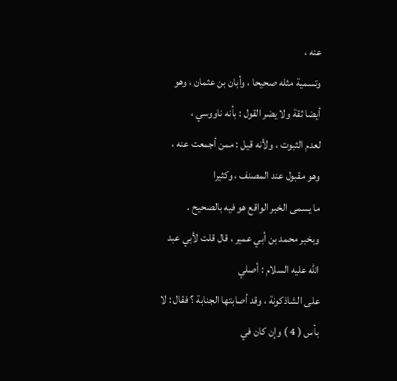عنه ،
وتسمية مثله صحيحا ، وأبان بن عثمان ، وهو أيضا ثقة ولا يضر القول : بأنه ناووسي ،
لعدم الثبوت ، ولأنه قيل : ممن أجمعت عنه ، وهو مقبول عند المصنف ، وكثيرا
ما يسمى الخبر الواقع هو فيه بالصحيح .
وبخبر محمد بن أبي عمير ، قال قلت لأبي عبد الله عليه السلام : أصلي
على الشاذكونة ، وقد أصابتها الجنابة ؟ فقال : لا بأس ( 4 ) وإن كان في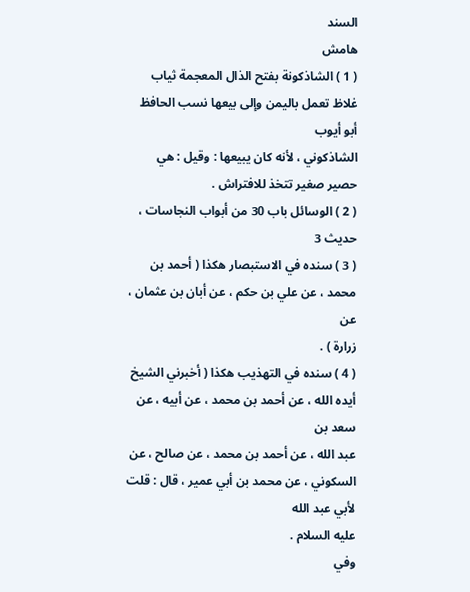السند
هامش
( 1 ) الشاذكونة بفتح الذال المعجمة ثياب غلاظ تعمل باليمن وإلى بيعها نسب الحافظ أبو أيوب
الشاذكوني ، لأنه كان يبيعها : وقيل : هي حصير صغير تتخذ للافتراش .
( 2 ) الوسائل باب 30 من أبواب النجاسات ، حديث 3
( 3 ) سنده في الاستبصار هكذا ( أحمد بن محمد ، عن علي بن حكم ، عن أبان بن عثمان ، عن
زرارة ) .
( 4 ) سنده في التهذيب هكذا ( أخبرني الشيخ أيده الله ، عن أحمد بن محمد ، عن أبيه ، عن سعد بن
عبد الله ، عن أحمد بن محمد ، عن صالح ، عن السكوني ، عن محمد بن أبي عمير ، قال : قلت لأبي عبد الله
عليه السلام .
وفي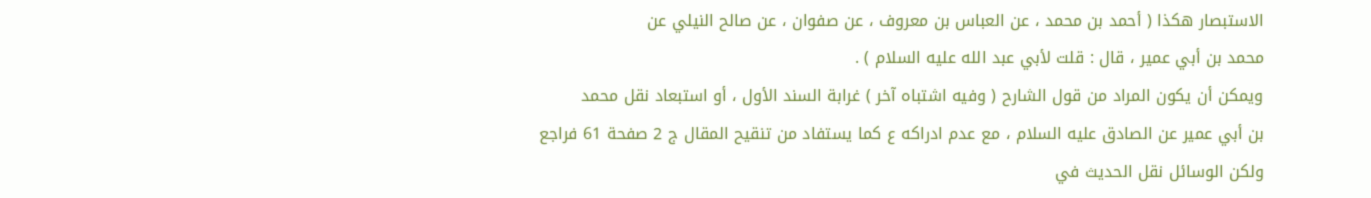الاستبصار هكذا ( أحمد بن محمد ، عن العباس بن معروف ، عن صفوان ، عن صالح النيلي عن
محمد بن أبي عمير ، قال : قلت لأبي عبد الله عليه السلام ) .
ويمكن أن يكون المراد من قول الشارح ( وفيه اشتباه آخر ) غرابة السند الأول ، أو استبعاد نقل محمد
بن أبي عمير عن الصادق عليه السلام ، مع عدم ادراكه ع كما يستفاد من تنقيح المقال ج 2 صفحة 61 فراجع
ولكن الوسائل نقل الحديث في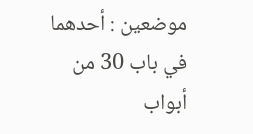موضعين : أحدهما في باب 30 من أبواب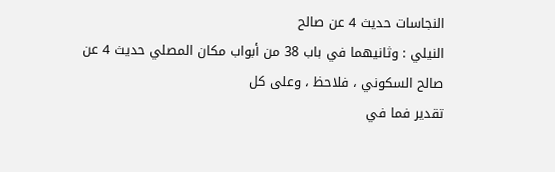النجاسات حديث 4 عن صالح
النيلي : وثانيهما في باب 38 من أبواب مكان المصلي حديث 4 عن صالح السكوني ، فلاحظ ، وعلى كل
تقدير فما في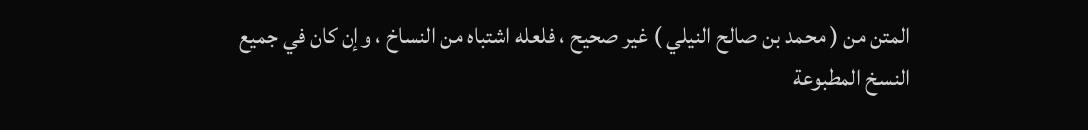المتن من ( محمد بن صالح النيلي ) غير صحيح ، فلعله اشتباه من النساخ ، وإن كان في جميع
النسخ المطبوعة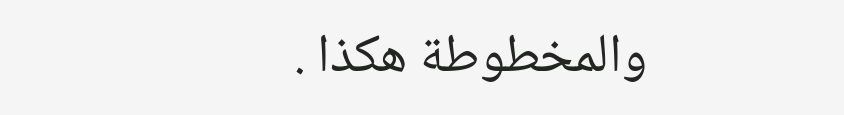والمخطوطة هكذا .